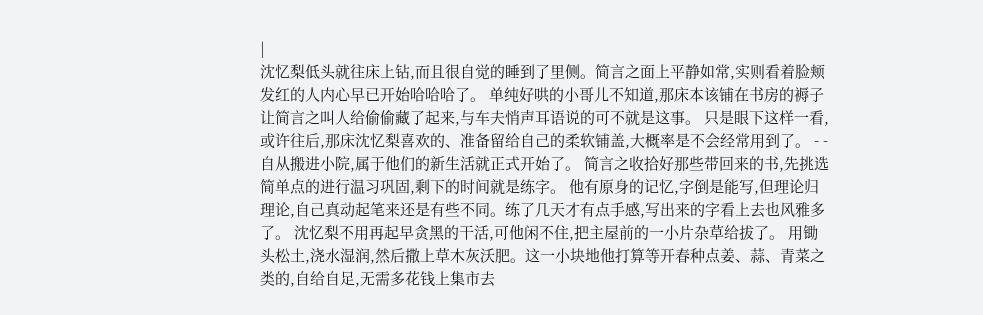|
沈忆梨低头就往床上钻,而且很自觉的睡到了里侧。简言之面上平静如常,实则看着脸颊发红的人内心早已开始哈哈哈了。 单纯好哄的小哥儿不知道,那床本该铺在书房的褥子让简言之叫人给偷偷藏了起来,与车夫悄声耳语说的可不就是这事。 只是眼下这样一看,或许往后,那床沈忆梨喜欢的、准备留给自己的柔软铺盖,大概率是不会经常用到了。 - - 自从搬进小院,属于他们的新生活就正式开始了。 简言之收拾好那些带回来的书,先挑选简单点的进行温习巩固,剩下的时间就是练字。 他有原身的记忆,字倒是能写,但理论归理论,自己真动起笔来还是有些不同。练了几天才有点手感,写出来的字看上去也风雅多了。 沈忆梨不用再起早贪黑的干活,可他闲不住,把主屋前的一小片杂草给拔了。 用锄头松土,浇水湿润,然后撒上草木灰沃肥。这一小块地他打算等开春种点姜、蒜、青菜之类的,自给自足,无需多花钱上集市去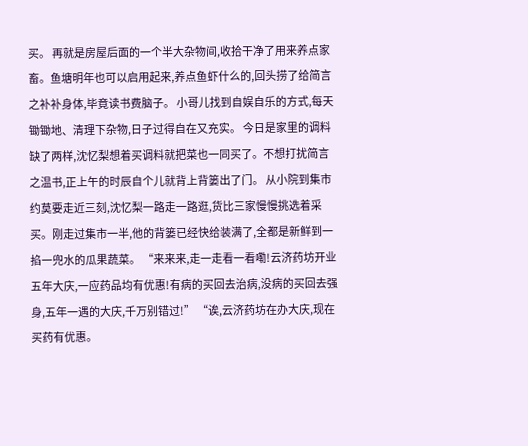买。 再就是房屋后面的一个半大杂物间,收拾干净了用来养点家畜。鱼塘明年也可以启用起来,养点鱼虾什么的,回头捞了给简言之补补身体,毕竟读书费脑子。 小哥儿找到自娱自乐的方式,每天锄锄地、清理下杂物,日子过得自在又充实。 今日是家里的调料缺了两样,沈忆梨想着买调料就把菜也一同买了。不想打扰简言之温书,正上午的时辰自个儿就背上背篓出了门。 从小院到集市约莫要走近三刻,沈忆梨一路走一路逛,货比三家慢慢挑选着采买。刚走过集市一半,他的背篓已经快给装满了,全都是新鲜到一掐一兜水的瓜果蔬菜。 “来来来,走一走看一看嘞!云济药坊开业五年大庆,一应药品均有优惠!有病的买回去治病,没病的买回去强身,五年一遇的大庆,千万别错过!” “诶,云济药坊在办大庆,现在买药有优惠。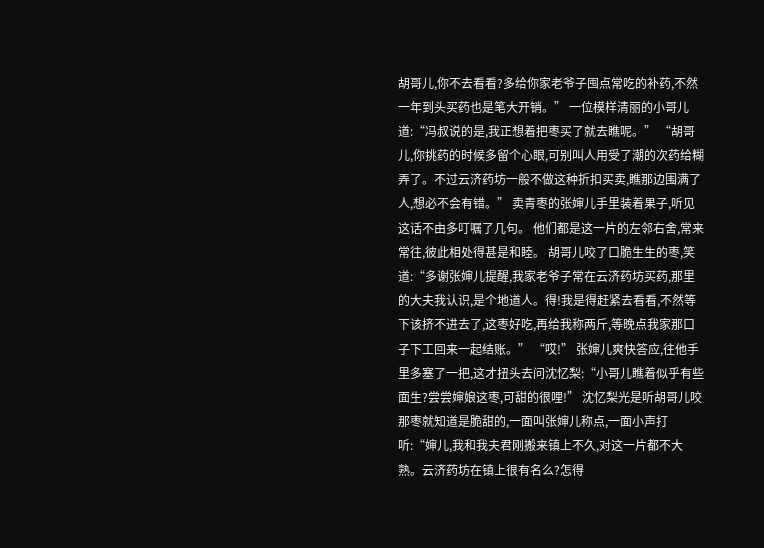胡哥儿,你不去看看?多给你家老爷子囤点常吃的补药,不然一年到头买药也是笔大开销。” 一位模样清丽的小哥儿道:“冯叔说的是,我正想着把枣买了就去瞧呢。” “胡哥儿,你挑药的时候多留个心眼,可别叫人用受了潮的次药给糊弄了。不过云济药坊一般不做这种折扣买卖,瞧那边围满了人,想必不会有错。” 卖青枣的张婶儿手里装着果子,听见这话不由多叮嘱了几句。 他们都是这一片的左邻右舍,常来常往,彼此相处得甚是和睦。 胡哥儿咬了口脆生生的枣,笑道:“多谢张婶儿提醒,我家老爷子常在云济药坊买药,那里的大夫我认识,是个地道人。得!我是得赶紧去看看,不然等下该挤不进去了,这枣好吃,再给我称两斤,等晚点我家那口子下工回来一起结账。” “哎!” 张婶儿爽快答应,往他手里多塞了一把,这才扭头去问沈忆梨:“小哥儿瞧着似乎有些面生?尝尝婶娘这枣,可甜的很哩!” 沈忆梨光是听胡哥儿咬那枣就知道是脆甜的,一面叫张婶儿称点,一面小声打听:“婶儿,我和我夫君刚搬来镇上不久,对这一片都不大熟。云济药坊在镇上很有名么?怎得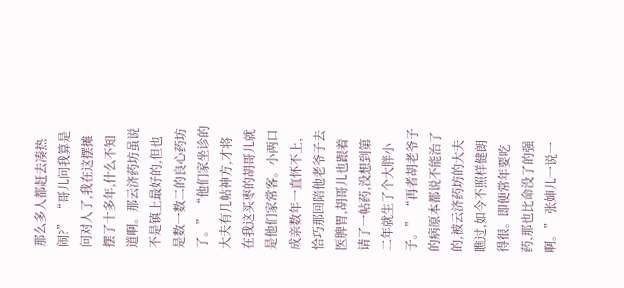那么多人都赶去凑热闹?” “哥儿问我算是问对人了,我在这摆摊摆了十多年,什么不知道啊。那云济药坊虽说不是镇上最好的,但也是数一数二的良心药坊了。” “他们家坐诊的大夫有几帖神方,才将在我这买枣的胡哥儿就是他们家常客。小两口成亲数年一直怀不上,恰巧那回陪他老爷子去医脾胃,胡哥儿也跟着请了一帖药,没想到第二年就生了个大胖小子。” “再者胡老爷子的病原本都说不能治了的,被云济药坊的大夫瞧过,如今不照样健朗得很。即便常年要吃药,那也比命没了的强啊。” 张婶儿一说一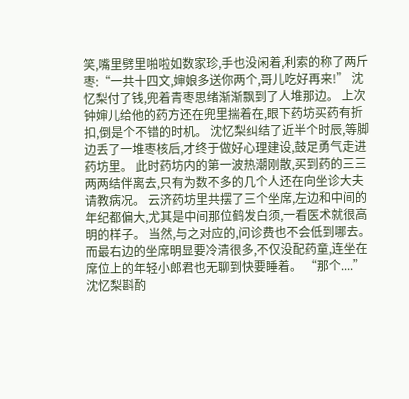笑,嘴里劈里啪啦如数家珍,手也没闲着,利索的称了两斤枣:“一共十四文,婶娘多送你两个,哥儿吃好再来!” 沈忆梨付了钱,兜着青枣思绪渐渐飘到了人堆那边。 上次钟婶儿给他的药方还在兜里揣着在,眼下药坊买药有折扣,倒是个不错的时机。 沈忆梨纠结了近半个时辰,等脚边丢了一堆枣核后,才终于做好心理建设,鼓足勇气走进药坊里。 此时药坊内的第一波热潮刚散,买到药的三三两两结伴离去,只有为数不多的几个人还在向坐诊大夫请教病况。 云济药坊里共摆了三个坐席,左边和中间的年纪都偏大,尤其是中间那位鹤发白须,一看医术就很高明的样子。 当然,与之对应的,问诊费也不会低到哪去。 而最右边的坐席明显要冷清很多,不仅没配药童,连坐在席位上的年轻小郎君也无聊到快要睡着。 “那个....” 沈忆梨斟酌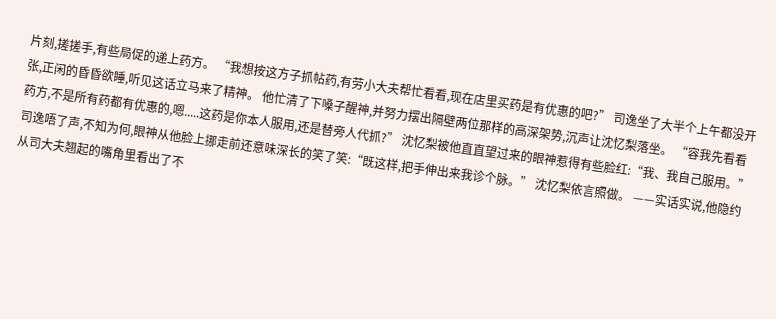片刻,搓搓手,有些局促的递上药方。 “我想按这方子抓帖药,有劳小大夫帮忙看看,现在店里买药是有优惠的吧?” 司逸坐了大半个上午都没开张,正闲的昏昏欲睡,听见这话立马来了精神。 他忙清了下嗓子醒神,并努力摆出隔壁两位那样的高深架势,沉声让沈忆梨落坐。 “容我先看看药方,不是所有药都有优惠的,嗯.....这药是你本人服用,还是替旁人代抓?” 沈忆梨被他直直望过来的眼神惹得有些脸红:“我、我自己服用。” 司逸唔了声,不知为何,眼神从他脸上挪走前还意味深长的笑了笑:“既这样,把手伸出来我诊个脉。” 沈忆梨依言照做。 ——实话实说,他隐约从司大夫翘起的嘴角里看出了不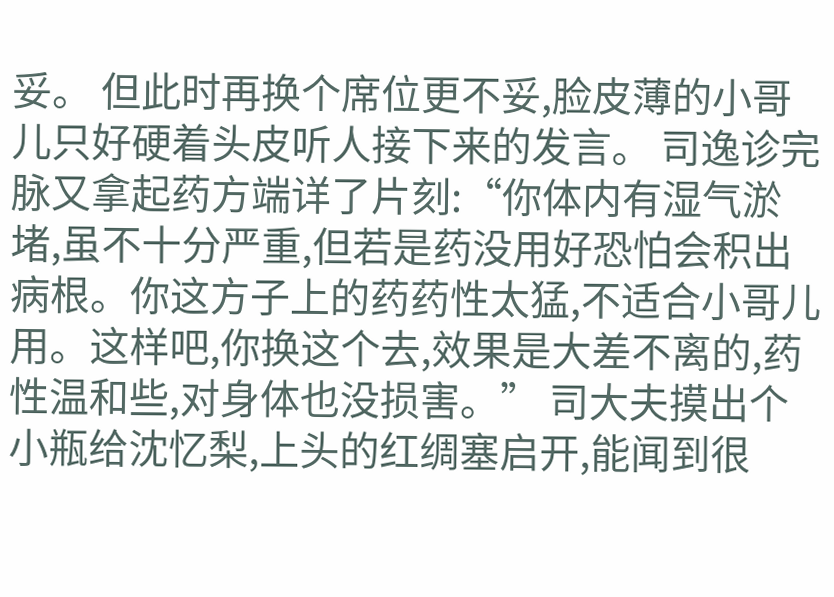妥。 但此时再换个席位更不妥,脸皮薄的小哥儿只好硬着头皮听人接下来的发言。 司逸诊完脉又拿起药方端详了片刻:“你体内有湿气淤堵,虽不十分严重,但若是药没用好恐怕会积出病根。你这方子上的药药性太猛,不适合小哥儿用。这样吧,你换这个去,效果是大差不离的,药性温和些,对身体也没损害。” 司大夫摸出个小瓶给沈忆梨,上头的红绸塞启开,能闻到很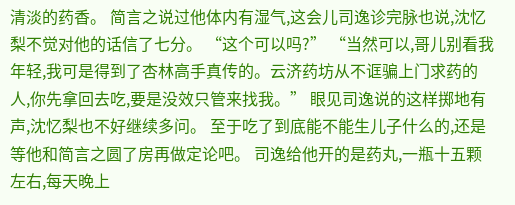清淡的药香。 简言之说过他体内有湿气,这会儿司逸诊完脉也说,沈忆梨不觉对他的话信了七分。 “这个可以吗?” “当然可以,哥儿别看我年轻,我可是得到了杏林高手真传的。云济药坊从不诓骗上门求药的人,你先拿回去吃,要是没效只管来找我。” 眼见司逸说的这样掷地有声,沈忆梨也不好继续多问。 至于吃了到底能不能生儿子什么的,还是等他和简言之圆了房再做定论吧。 司逸给他开的是药丸,一瓶十五颗左右,每天晚上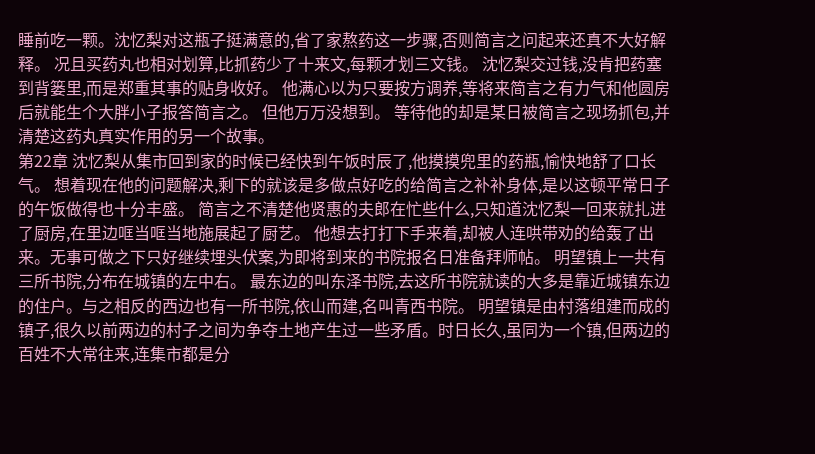睡前吃一颗。沈忆梨对这瓶子挺满意的,省了家熬药这一步骤,否则简言之问起来还真不大好解释。 况且买药丸也相对划算,比抓药少了十来文,每颗才划三文钱。 沈忆梨交过钱,没肯把药塞到背篓里,而是郑重其事的贴身收好。 他满心以为只要按方调养,等将来简言之有力气和他圆房后就能生个大胖小子报答简言之。 但他万万没想到。 等待他的却是某日被简言之现场抓包,并清楚这药丸真实作用的另一个故事。
第22章 沈忆梨从集市回到家的时候已经快到午饭时辰了,他摸摸兜里的药瓶,愉快地舒了口长气。 想着现在他的问题解决,剩下的就该是多做点好吃的给简言之补补身体,是以这顿平常日子的午饭做得也十分丰盛。 简言之不清楚他贤惠的夫郎在忙些什么,只知道沈忆梨一回来就扎进了厨房,在里边哐当哐当地施展起了厨艺。 他想去打打下手来着,却被人连哄带劝的给轰了出来。无事可做之下只好继续埋头伏案,为即将到来的书院报名日准备拜师帖。 明望镇上一共有三所书院,分布在城镇的左中右。 最东边的叫东泽书院,去这所书院就读的大多是靠近城镇东边的住户。与之相反的西边也有一所书院,依山而建,名叫青西书院。 明望镇是由村落组建而成的镇子,很久以前两边的村子之间为争夺土地产生过一些矛盾。时日长久,虽同为一个镇,但两边的百姓不大常往来,连集市都是分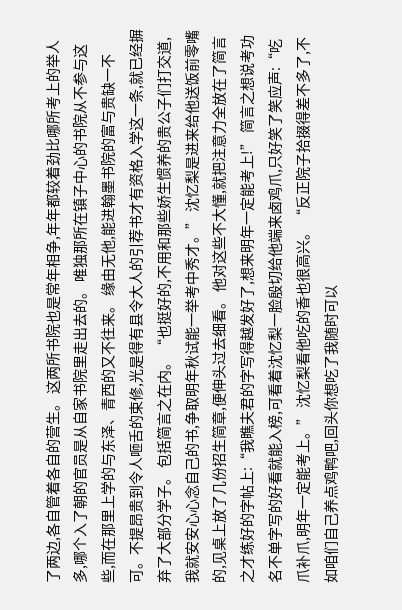了两边,各自管着各自的营生。 这两所书院也是常年相争,年年都较着劲比哪所考上的举人多,哪个入了朝的官员是从自家书院里走出去的。 唯独那所在镇子中心的书院从不参与这些,而在那里上学的与东泽、青西的又不往来。 缘由无他,能进翰墨书院的富与贵缺一不可。不提昂贵到令人咂舌的束修,光是得有县令大人的引荐书才有资格入学这一条,就已经摒弃了大部分学子。 包括简言之在内。 “也挺好的,不用和那些娇生惯养的贵公子们打交道,我就安安心心念自己的书,争取明年秋试能一举考中秀才。” 沈忆梨是进来给他送饭前零嘴的,见桌上放了几份招生简章,便伸头过去细看。 他对这些不大懂,就把注意力全放在了简言之才练好的字帖上:“我瞧夫君的字写得越发好了,想来明年一定能考上!” 简言之想说考功名不单字写的好看就能入榜,可看着沈忆梨一脸殷切给他端来卤鸡爪,只好笑了笑应声:“吃爪补爪,明年一定能考上。” 沈忆梨看他吃的香也很高兴。 “反正院子拾掇得差不多了,不如咱们自己养点鸡鸭吧,回头你想吃了我随时可以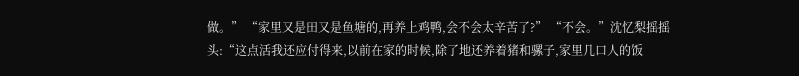做。” “家里又是田又是鱼塘的,再养上鸡鸭,会不会太辛苦了?” “不会。”沈忆梨摇摇头:“这点活我还应付得来,以前在家的时候,除了地还养着猪和骡子,家里几口人的饭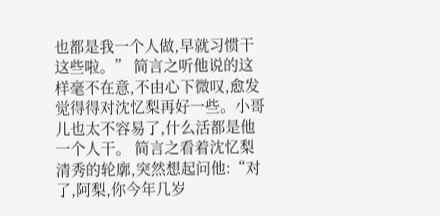也都是我一个人做,早就习惯干这些啦。” 简言之听他说的这样毫不在意,不由心下微叹,愈发觉得得对沈忆梨再好一些。小哥儿也太不容易了,什么活都是他一个人干。 简言之看着沈忆梨清秀的轮廓,突然想起问他:“对了,阿梨,你今年几岁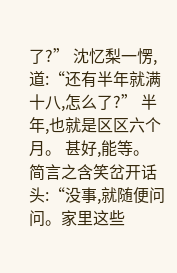了?” 沈忆梨一愣,道:“还有半年就满十八,怎么了?” 半年,也就是区区六个月。 甚好,能等。 简言之含笑岔开话头:“没事,就随便问问。家里这些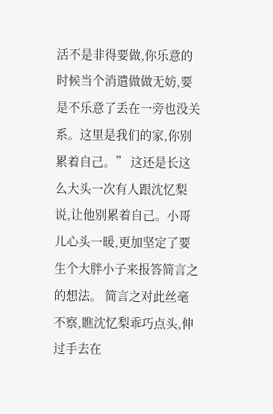活不是非得要做,你乐意的时候当个消遣做做无妨,要是不乐意了丢在一旁也没关系。这里是我们的家,你别累着自己。” 这还是长这么大头一次有人跟沈忆梨说,让他别累着自己。小哥儿心头一暖,更加坚定了要生个大胖小子来报答简言之的想法。 简言之对此丝毫不察,瞧沈忆梨乖巧点头,伸过手去在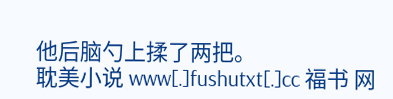他后脑勺上揉了两把。
耽美小说 www[.]fushutxt[.]cc 福书 网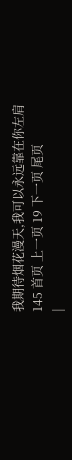我期待烟花漫天,我可以永远靠在你左肩
145 首页 上一页 19 下一页 尾页
|